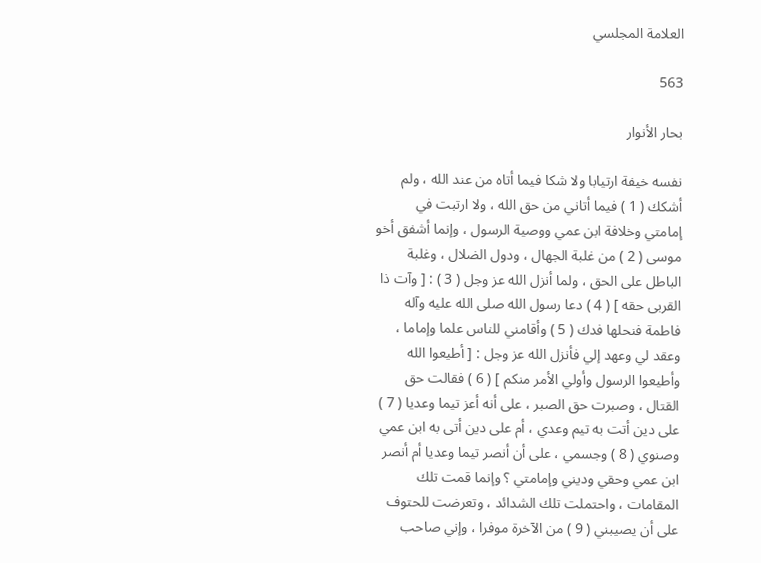العلامة المجلسي

563

بحار الأنوار

نفسه خيفة ارتيابا ولا شكا فيما أتاه من عند الله ، ولم أشكك ( 1 ) فيما أتاني من حق الله ، ولا ارتبت في إمامتي وخلافة ابن عمي ووصية الرسول ، وإنما أشفق أخو موسى ( 2 ) من غلبة الجهال ، ودول الضلال ، وغلبة الباطل على الحق ، ولما أنزل الله عز وجل ( 3 ) : [ وآت ذا القربى حقه ] ( 4 ) دعا رسول الله صلى الله عليه وآله فاطمة فنحلها فدك ( 5 ) وأقامني للناس علما وإماما ، وعقد لي وعهد إلي فأنزل الله عز وجل : [ أطيعوا الله وأطيعوا الرسول وأولي الأمر منكم ] ( 6 ) فقالت حق القتال ، وصبرت حق الصبر ، على أنه أعز تيما وعديا ( 7 ) على دين أتت به تيم وعدي ، أم على دين أتى به ابن عمي وصنوي ( 8 ) وجسمي ، على أن أنصر تيما وعديا أم أنصر ابن عمي وحقي وديني وإمامتي ؟ وإنما قمت تلك المقامات ، واحتملت تلك الشدائد ، وتعرضت للحتوف على أن يصيبني ( 9 ) من الآخرة موفرا ، وإني صاحب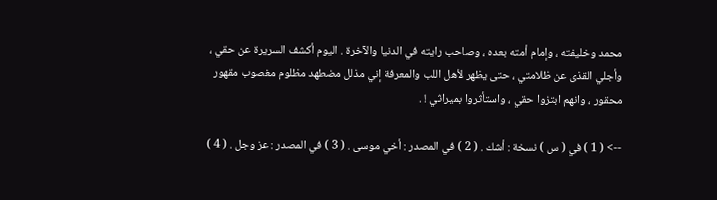محمد وخليفته ، وإمام أمته بعده ، وصاحب رايته في الدنيا والآخرة . اليوم أكشف السريرة عن حقي ، وأجلي القذى عن ظلامتي ، حتى يظهر لأهل اللب والمعرفة إني مذلل مضطهد مظلوم مغصوب مقهور محقور ، وانهم ابتزوا حقي ، واستأثروا بميراثي ! .

--> ( 1 ) في ( س ) نسخة : أشك . ( 2 ) في المصدر : أخي موسى . ( 3 ) في المصدر : عز وجل . ( 4 )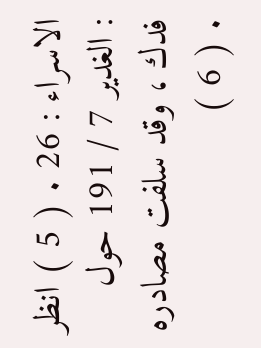الاسراء : 26 . ( 5 ) انظر : الغدير 7 / 191 حول فدك ، وقد سلفت مصادره . ( 6 )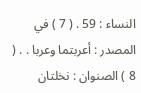النساء : 59 . ( 7 ) في المصدر : أعربتما وعربا . . ( 8 ) الصنوان : نخلتان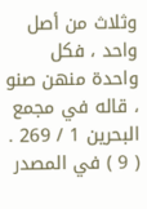وثلاث من أصل واحد ، فكل واحدة منهن صنو ، قاله في مجمع البحرين 1 / 269 . ( 9 ) في المصدر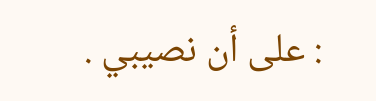: على أن نصيبي .